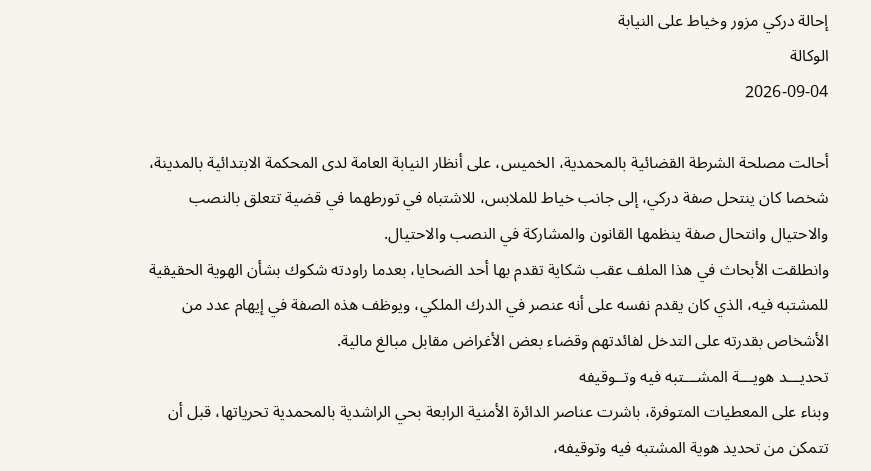إحالة دركي مزور وخياط على النيابة
الوكالة
2026-09-04

أحالت مصلحة الشرطة القضائية بالمحمدية، الخميس، على أنظار النيابة العامة لدى المحكمة الابتدائية بالمدينة، شخصا كان ينتحل صفة دركي، إلى جانب خياط للملابس، للاشتباه في تورطهما في قضية تتعلق بالنصب والاحتيال وانتحال صفة ينظمها القانون والمشاركة في النصب والاحتيال.
وانطلقت الأبحاث في هذا الملف عقب شكاية تقدم بها أحد الضحايا، بعدما راودته شكوك بشأن الهوية الحقيقية للمشتبه فيه، الذي كان يقدم نفسه على أنه عنصر في الدرك الملكي، ويوظف هذه الصفة في إيهام عدد من الأشخاص بقدرته على التدخل لفائدتهم وقضاء بعض الأغراض مقابل مبالغ مالية.
تحديـــد هويـــة المشـــتبه فيه وتــوقيفه
وبناء على المعطيات المتوفرة، باشرت عناصر الدائرة الأمنية الرابعة بحي الراشدية بالمحمدية تحرياتها، قبل أن تتمكن من تحديد هوية المشتبه فيه وتوقيفه،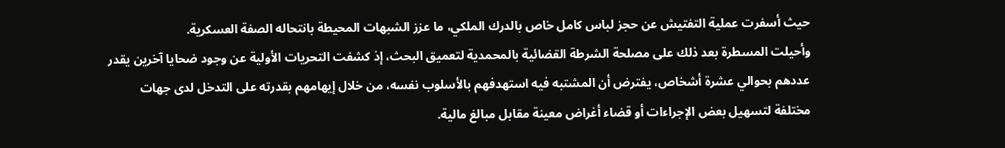حيث أسفرت عملية التفتيش عن حجز لباس كامل خاص بالدرك الملكي، ما عزز الشبهات المحيطة بانتحاله الصفة العسكرية.
وأحيلت المسطرة بعد ذلك على مصلحة الشرطة القضائية بالمحمدية لتعميق البحث، إذ كشفت التحريات الأولية عن وجود ضحايا آخرين يقدر عددهم بحوالي عشرة أشخاص، يفترض أن المشتبه فيه استهدفهم بالأسلوب نفسه، من خلال إيهامهم بقدرته على التدخل لدى جهات مختلفة لتسهيل بعض الإجراءات أو قضاء أغراض معينة مقابل مبالغ مالية.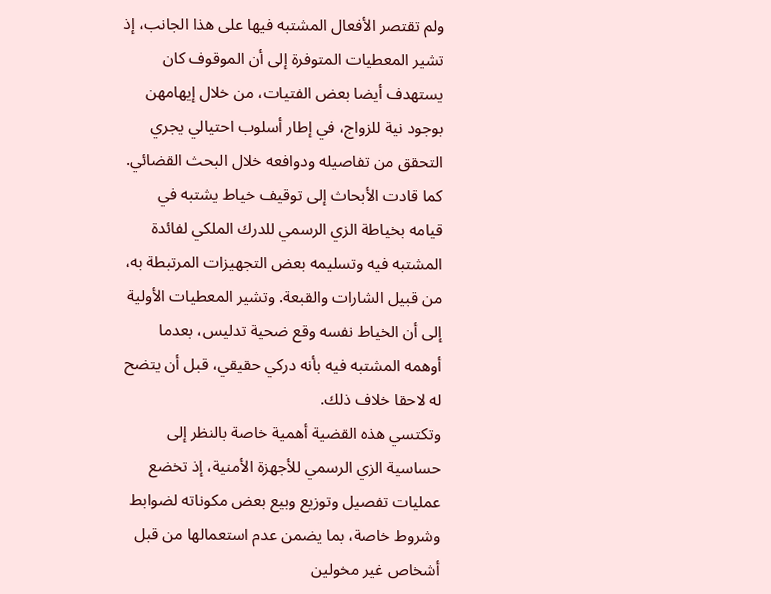ولم تقتصر الأفعال المشتبه فيها على هذا الجانب، إذ تشير المعطيات المتوفرة إلى أن الموقوف كان يستهدف أيضا بعض الفتيات، من خلال إيهامهن بوجود نية للزواج، في إطار أسلوب احتيالي يجري التحقق من تفاصيله ودوافعه خلال البحث القضائي.
كما قادت الأبحاث إلى توقيف خياط يشتبه في قيامه بخياطة الزي الرسمي للدرك الملكي لفائدة المشتبه فيه وتسليمه بعض التجهيزات المرتبطة به، من قبيل الشارات والقبعة. وتشير المعطيات الأولية إلى أن الخياط نفسه وقع ضحية تدليس، بعدما أوهمه المشتبه فيه بأنه دركي حقيقي، قبل أن يتضح له لاحقا خلاف ذلك.
وتكتسي هذه القضية أهمية خاصة بالنظر إلى حساسية الزي الرسمي للأجهزة الأمنية، إذ تخضع عمليات تفصيل وتوزيع وبيع بعض مكوناته لضوابط وشروط خاصة، بما يضمن عدم استعمالها من قبل أشخاص غير مخولين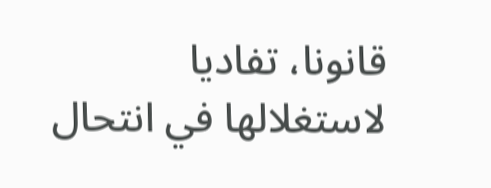قانونا، تفاديا لاستغلالها في انتحال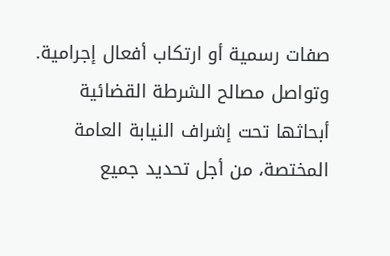صفات رسمية أو ارتكاب أفعال إجرامية.
وتواصل مصالح الشرطة القضائية أبحاثها تحت إشراف النيابة العامة المختصة، من أجل تحديد جميع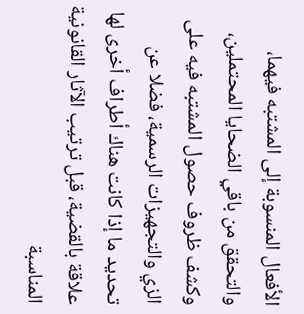الأفعال المنسوبة إلى المشتبه فيهما، والتحقق من باقي الضحايا المحتملين، وكشف ظروف حصول المشتبه فيه على الزي والتجهيزات الرسمية، فضلا عن تحديد ما إذا كانت هناك أطراف أخرى لها علاقة بالقضية، قبل ترتيب الآثار القانونية المناسبة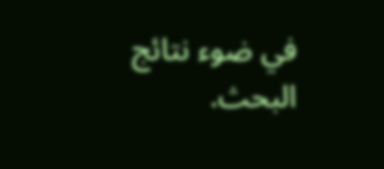في ضوء نتائج البحث.